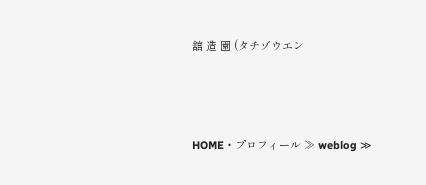舘 造 園 (タチゾウエン



HOME・プロフィール ≫ weblog ≫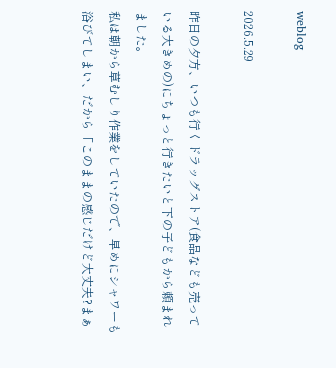weblog

2026.5.29

昨日の夕方、いつも行くドラッグストア(食品なども売っている大きめの)にちょっと行きたいと下の子どもから頼まれました。
私は朝から草むしり作業をしていたので、早めにシャワーも浴びてしまい、だから「このままの感じだけど大丈夫?まぁ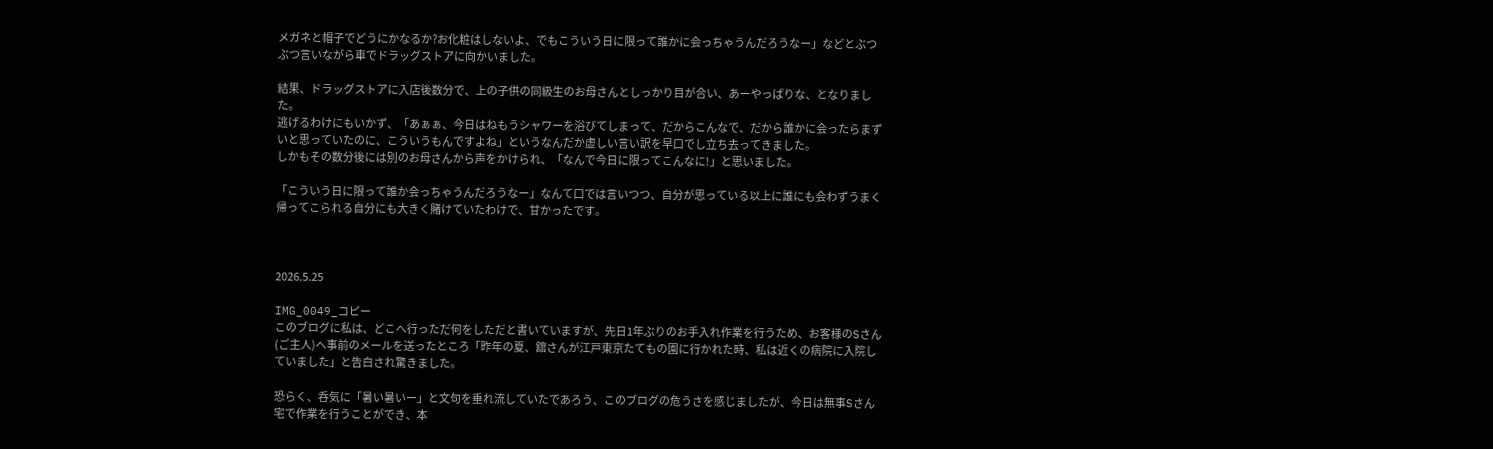メガネと帽子でどうにかなるか?お化粧はしないよ、でもこういう日に限って誰かに会っちゃうんだろうなー」などとぶつぶつ言いながら車でドラッグストアに向かいました。

結果、ドラッグストアに入店後数分で、上の子供の同級生のお母さんとしっかり目が合い、あーやっぱりな、となりました。
逃げるわけにもいかず、「あぁぁ、今日はねもうシャワーを浴びてしまって、だからこんなで、だから誰かに会ったらまずいと思っていたのに、こういうもんですよね」というなんだか虚しい言い訳を早口でし立ち去ってきました。
しかもその数分後には別のお母さんから声をかけられ、「なんで今日に限ってこんなに!」と思いました。

「こういう日に限って誰か会っちゃうんだろうなー」なんて口では言いつつ、自分が思っている以上に誰にも会わずうまく帰ってこられる自分にも大きく賭けていたわけで、甘かったです。



2026.5.25

IMG_0049_コピー
このブログに私は、どこへ行っただ何をしただと書いていますが、先日1年ぶりのお手入れ作業を行うため、お客様のSさん(ご主人)へ事前のメールを送ったところ「昨年の夏、舘さんが江戸東京たてもの園に行かれた時、私は近くの病院に入院していました」と告白され驚きました。

恐らく、呑気に「暑い暑いー」と文句を垂れ流していたであろう、このブログの危うさを感じましたが、今日は無事Sさん宅で作業を行うことができ、本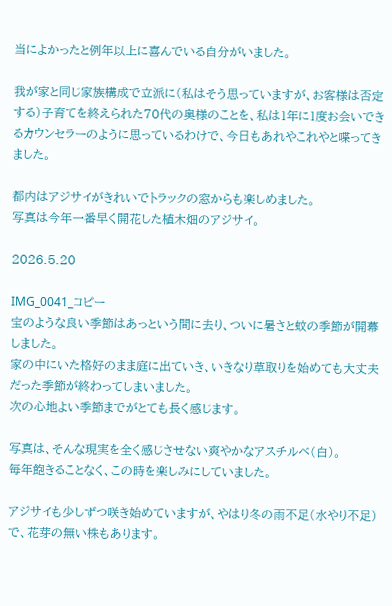当によかったと例年以上に喜んでいる自分がいました。

我が家と同じ家族構成で立派に(私はそう思っていますが、お客様は否定する)子育てを終えられた70代の奥様のことを、私は1年に1度お会いできるカウンセラーのように思っているわけで、今日もあれやこれやと喋ってきました。

都内はアジサイがきれいでトラックの窓からも楽しめました。
写真は今年一番早く開花した植木畑のアジサイ。

2026.5.20

IMG_0041_コピー
宝のような良い季節はあっという間に去り、ついに暑さと蚊の季節が開幕しました。
家の中にいた格好のまま庭に出ていき、いきなり草取りを始めても大丈夫だった季節が終わってしまいました。
次の心地よい季節までがとても長く感じます。

写真は、そんな現実を全く感じさせない爽やかなアスチルベ(白)。
毎年飽きることなく、この時を楽しみにしていました。

アジサイも少しずつ咲き始めていますが、やはり冬の雨不足(水やり不足)で、花芽の無い株もあります。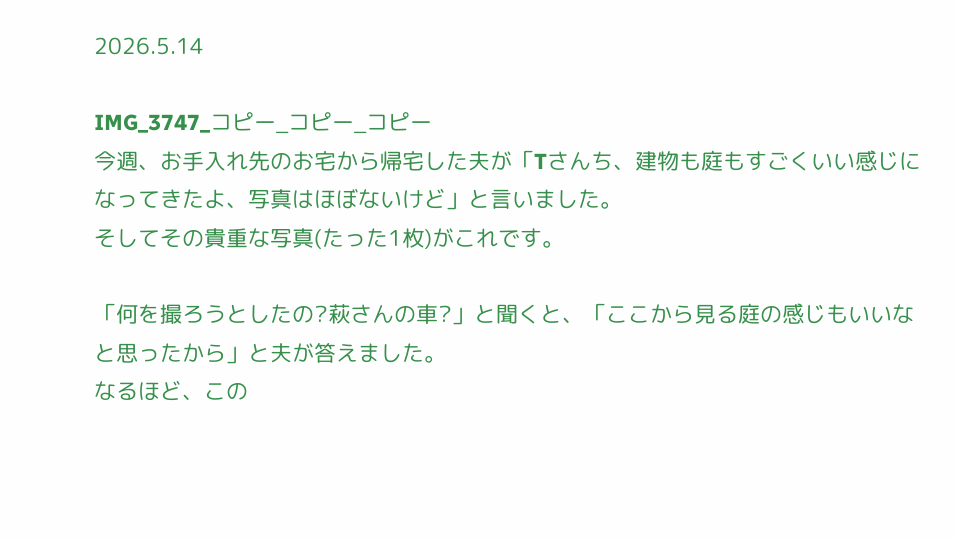2026.5.14

IMG_3747_コピー_コピー_コピー
今週、お手入れ先のお宅から帰宅した夫が「Tさんち、建物も庭もすごくいい感じになってきたよ、写真はほぼないけど」と言いました。
そしてその貴重な写真(たった1枚)がこれです。

「何を撮ろうとしたの?萩さんの車?」と聞くと、「ここから見る庭の感じもいいなと思ったから」と夫が答えました。
なるほど、この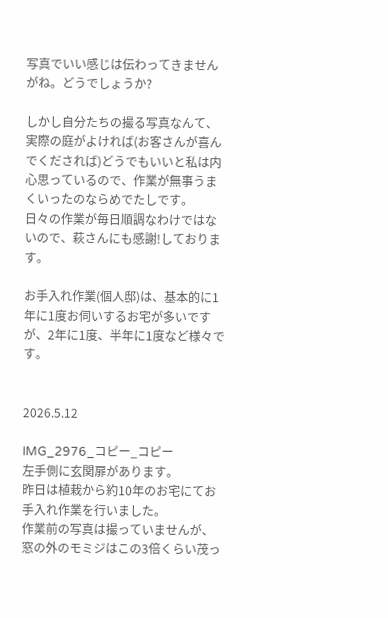写真でいい感じは伝わってきませんがね。どうでしょうか?

しかし自分たちの撮る写真なんて、実際の庭がよければ(お客さんが喜んでくだされば)どうでもいいと私は内心思っているので、作業が無事うまくいったのならめでたしです。
日々の作業が毎日順調なわけではないので、萩さんにも感謝!しております。

お手入れ作業(個人邸)は、基本的に1年に1度お伺いするお宅が多いですが、2年に1度、半年に1度など様々です。


2026.5.12

IMG_2976_コピー_コピー
左手側に玄関扉があります。
昨日は植栽から約10年のお宅にてお手入れ作業を行いました。
作業前の写真は撮っていませんが、窓の外のモミジはこの3倍くらい茂っ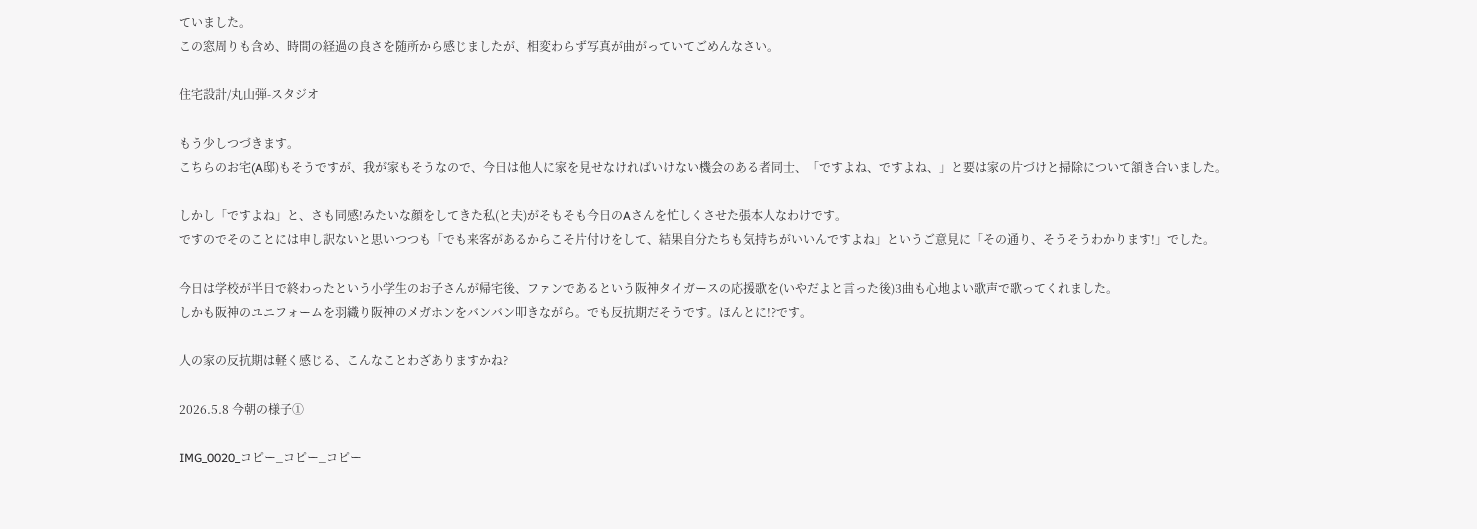ていました。
この窓周りも含め、時間の経過の良さを随所から感じましたが、相変わらず写真が曲がっていてごめんなさい。

住宅設計/丸山弾-スタジオ

もう少しつづきます。
こちらのお宅(A邸)もそうですが、我が家もそうなので、今日は他人に家を見せなければいけない機会のある者同士、「ですよね、ですよね、」と要は家の片づけと掃除について頷き合いました。

しかし「ですよね」と、さも同感!みたいな顔をしてきた私(と夫)がそもそも今日のAさんを忙しくさせた張本人なわけです。
ですのでそのことには申し訳ないと思いつつも「でも来客があるからこそ片付けをして、結果自分たちも気持ちがいいんですよね」というご意見に「その通り、そうそうわかります!」でした。

今日は学校が半日で終わったという小学生のお子さんが帰宅後、ファンであるという阪神タイガースの応援歌を(いやだよと言った後)3曲も心地よい歌声で歌ってくれました。
しかも阪神のユニフォームを羽織り阪神のメガホンをバンバン叩きながら。でも反抗期だそうです。ほんとに!?です。

人の家の反抗期は軽く感じる、こんなことわざありますかね?

2026.5.8 今朝の様子①

IMG_0020_コピー_コピー_コピー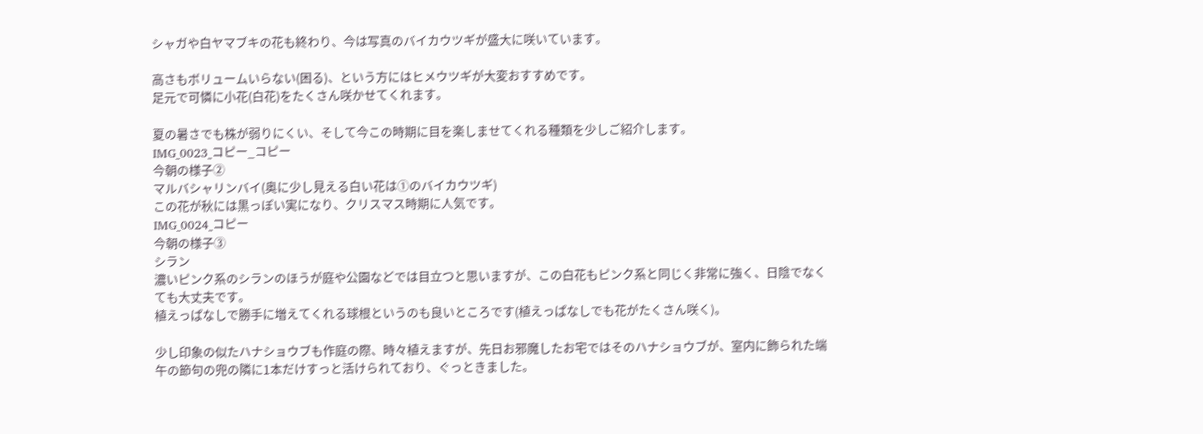シャガや白ヤマブキの花も終わり、今は写真のバイカウツギが盛大に咲いています。

高さもボリュームいらない(困る)、という方にはヒメウツギが大変おすすめです。
足元で可憐に小花(白花)をたくさん咲かせてくれます。

夏の暑さでも株が弱りにくい、そして今この時期に目を楽しませてくれる種類を少しご紹介します。
IMG_0023_コピー_コピー
今朝の様子②
マルバシャリンバイ(奥に少し見える白い花は①のバイカウツギ)
この花が秋には黒っぽい実になり、クリスマス時期に人気です。
IMG_0024_コピー
今朝の様子③
シラン
濃いピンク系のシランのほうが庭や公園などでは目立つと思いますが、この白花もピンク系と同じく非常に強く、日陰でなくても大丈夫です。
植えっぱなしで勝手に増えてくれる球根というのも良いところです(植えっぱなしでも花がたくさん咲く)。

少し印象の似たハナショウブも作庭の際、時々植えますが、先日お邪魔したお宅ではそのハナショウブが、室内に飾られた端午の節句の兜の隣に1本だけすっと活けられており、ぐっときました。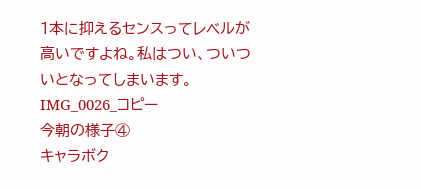1本に抑えるセンスってレベルが高いですよね。私はつい、ついついとなってしまいます。
IMG_0026_コピー
今朝の様子④
キャラボク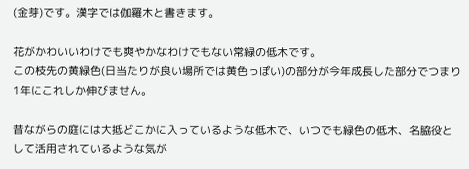(金芽)です。漢字では伽羅木と書きます。

花がかわいいわけでも爽やかなわけでもない常緑の低木です。
この枝先の黄緑色(日当たりが良い場所では黄色っぽい)の部分が今年成長した部分でつまり1年にこれしか伸びません。

昔ながらの庭には大抵どこかに入っているような低木で、いつでも緑色の低木、名脇役として活用されているような気が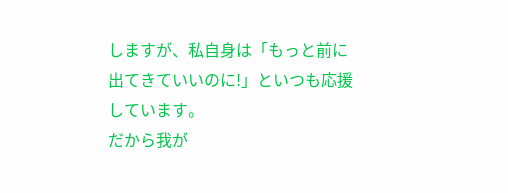しますが、私自身は「もっと前に出てきていいのに!」といつも応援しています。
だから我が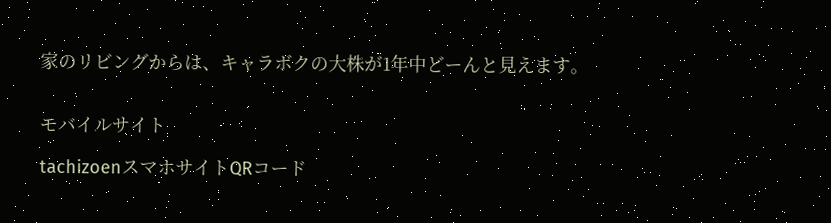家のリビングからは、キャラボクの大株が1年中どーんと見えます。


モバイルサイト

tachizoenスマホサイトQRコード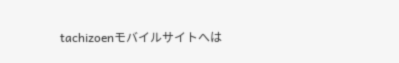tachizoenモバイルサイトへは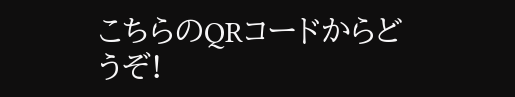こちらのQRコードからどうぞ!